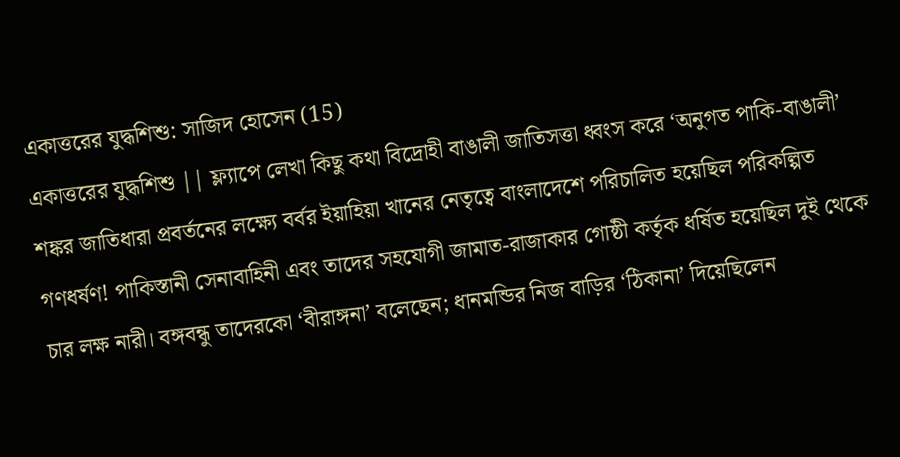একাত্তরের যুদ্ধশিশু: সাজিদ হোসেন (15)
একাত্তরের যুদ্ধশিশু || ফ্ল্যাপে লেখা কিছু কথা বিদ্রোহী বাঙালী জাতিসত্তা ধ্বংস করে ‘অনুগত পাকি-বাঙালী’ শঙ্কর জাতিধারা প্রবর্তনের লক্ষ্যে বর্বর ইয়াহিয়া খানের নেতৃত্বে বাংলাদেশে পরিচালিত হয়েছিল পরিকল্পিত গণধর্ষণ! পাকিস্তানী সেনাবাহিনী এবং তাদের সহযোগী জামাত-রাজাকার গোষ্ঠী কর্তৃক ধর্ষিত হয়েছিল দুই থেকে চার লক্ষ নারী। বঙ্গবন্ধু তাদেরকো ‘বীরাঙ্গনা’ বলেছেন; ধানমন্ডির নিজ বাড়ির ‘ঠিকানা’ দিয়েছিলেন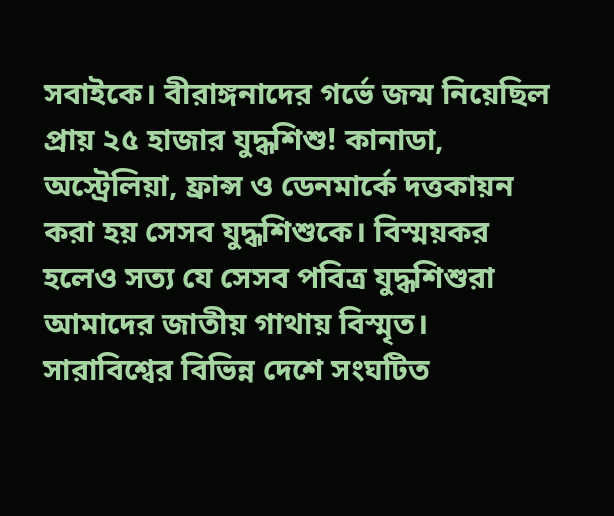সবাইকে। বীরাঙ্গনাদের গর্ভে জন্ম নিয়েছিল প্রায় ২৫ হাজার যুদ্ধশিশু! কানাডা, অস্ট্রেলিয়া, ফ্রান্স ও ডেনমার্কে দত্তকায়ন করা হয় সেসব যুদ্ধশিশুকে। বিস্ময়কর হলেও সত্য যে সেসব পবিত্র যুদ্ধশিশুরা আমাদের জাতীয় গাথায় বিস্মৃত। সারাবিশ্বের বিভিন্ন দেশে সংঘটিত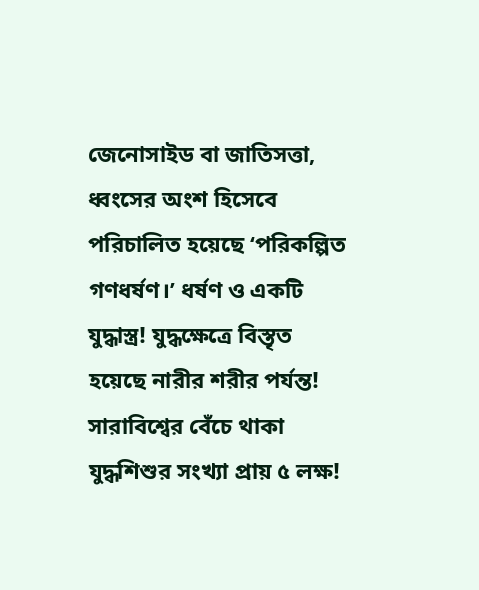জেনোসাইড বা জাতিসত্তা, ধ্বংসের অংশ হিসেবে পরিচালিত হয়েছে ‘পরিকল্পিত গণধর্ষণ।’ ধর্ষণ ও একটি যুদ্ধাস্ত্র! যুদ্ধক্ষেত্রে বিস্তৃত হয়েছে নারীর শরীর পর্যন্ত! সারাবিশ্বের বেঁচে থাকা যুদ্ধশিশুর সংখ্যা প্রায় ৫ লক্ষ!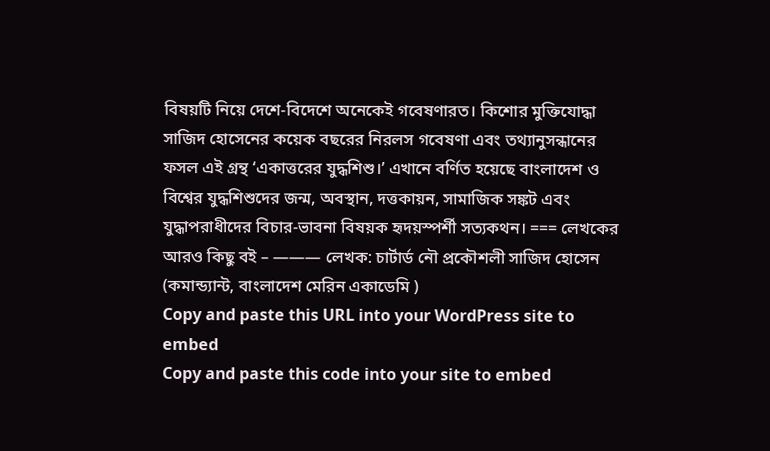বিষয়টি নিয়ে দেশে-বিদেশে অনেকেই গবেষণারত। কিশোর মুক্তিযোদ্ধা সাজিদ হোসেনের কয়েক বছরের নিরলস গবেষণা এবং তথ্যানুসন্ধানের ফসল এই গ্রন্থ ‘একাত্তরের যুদ্ধশিশু।’ এখানে বর্ণিত হয়েছে বাংলাদেশ ও বিশ্বের যুদ্ধশিশুদের জন্ম, অবস্থান, দত্তকায়ন, সামাজিক সঙ্কট এবং যুদ্ধাপরাধীদের বিচার-ভাবনা বিষয়ক হৃদয়স্পর্শী সত্যকথন। === লেখকের আরও কিছু বই – ——— লেখক: চার্টার্ড নৌ প্রকৌশলী সাজিদ হোসেন (কমান্ড্যান্ট, বাংলাদেশ মেরিন একাডেমি )
Copy and paste this URL into your WordPress site to embed
Copy and paste this code into your site to embed